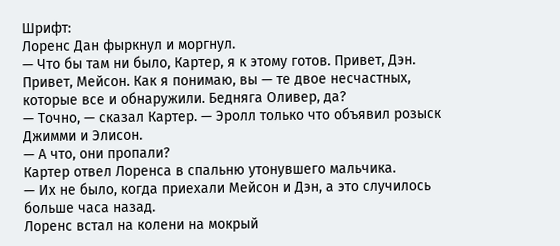Шрифт:
Лоренс Дан фыркнул и моргнул.
— Что бы там ни было, Картер, я к этому готов. Привет, Дэн. Привет, Мейсон. Как я понимаю, вы — те двое несчастных, которые все и обнаружили. Бедняга Оливер, да?
— Точно, — сказал Картер. — Эролл только что объявил розыск Джимми и Элисон.
— А что, они пропали?
Картер отвел Лоренса в спальню утонувшего мальчика.
— Их не было, когда приехали Мейсон и Дэн, а это случилось больше часа назад.
Лоренс встал на колени на мокрый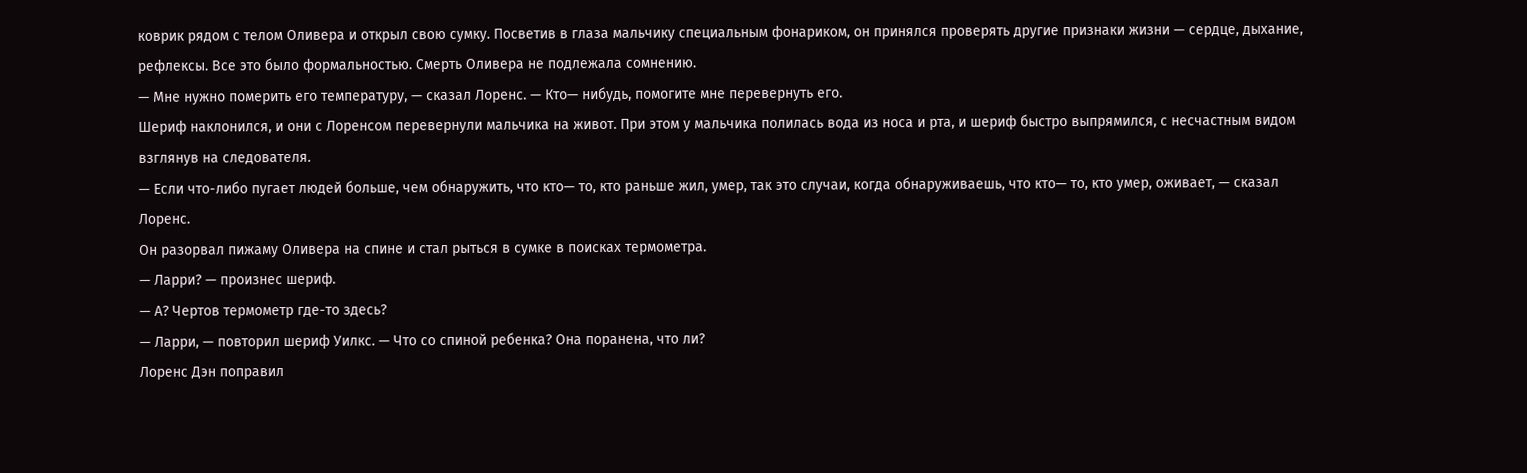коврик рядом с телом Оливера и открыл свою сумку. Посветив в глаза мальчику специальным фонариком, он принялся проверять другие признаки жизни — сердце, дыхание, рефлексы. Все это было формальностью. Смерть Оливера не подлежала сомнению.
— Мне нужно померить его температуру, — сказал Лоренс. — Кто— нибудь, помогите мне перевернуть его.
Шериф наклонился, и они с Лоренсом перевернули мальчика на живот. При этом у мальчика полилась вода из носа и рта, и шериф быстро выпрямился, с несчастным видом взглянув на следователя.
— Если что-либо пугает людей больше, чем обнаружить, что кто— то, кто раньше жил, умер, так это случаи, когда обнаруживаешь, что кто— то, кто умер, оживает, — сказал Лоренс.
Он разорвал пижаму Оливера на спине и стал рыться в сумке в поисках термометра.
— Ларри? — произнес шериф.
— А? Чертов термометр где-то здесь?
— Ларри, — повторил шериф Уилкс. — Что со спиной ребенка? Она поранена, что ли?
Лоренс Дэн поправил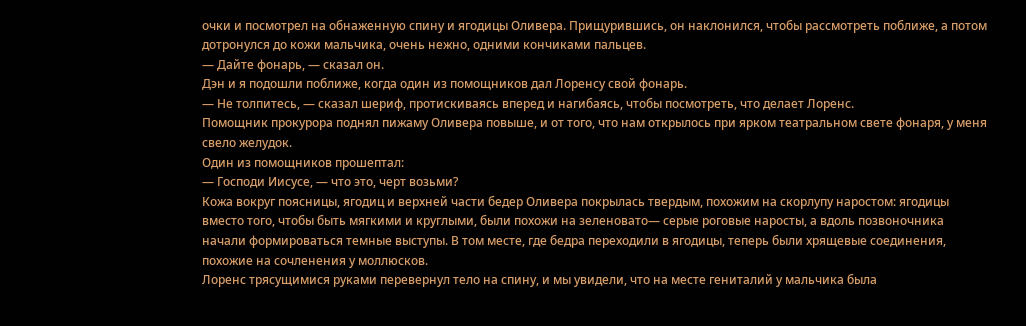очки и посмотрел на обнаженную спину и ягодицы Оливера. Прищурившись, он наклонился, чтобы рассмотреть поближе, а потом дотронулся до кожи мальчика, очень нежно, одними кончиками пальцев.
— Дайте фонарь, — сказал он.
Дэн и я подошли поближе, когда один из помощников дал Лоренсу свой фонарь.
— Не толпитесь, — сказал шериф, протискиваясь вперед и нагибаясь, чтобы посмотреть, что делает Лоренс.
Помощник прокурора поднял пижаму Оливера повыше, и от того, что нам открылось при ярком театральном свете фонаря, у меня свело желудок.
Один из помощников прошептал:
— Господи Иисусе, — что это, черт возьми?
Кожа вокруг поясницы, ягодиц и верхней части бедер Оливера покрылась твердым, похожим на скорлупу наростом: ягодицы вместо того, чтобы быть мягкими и круглыми, были похожи на зеленовато— серые роговые наросты, а вдоль позвоночника начали формироваться темные выступы. В том месте, где бедра переходили в ягодицы, теперь были хрящевые соединения, похожие на сочленения у моллюсков.
Лоренс трясущимися руками перевернул тело на спину, и мы увидели, что на месте гениталий у мальчика была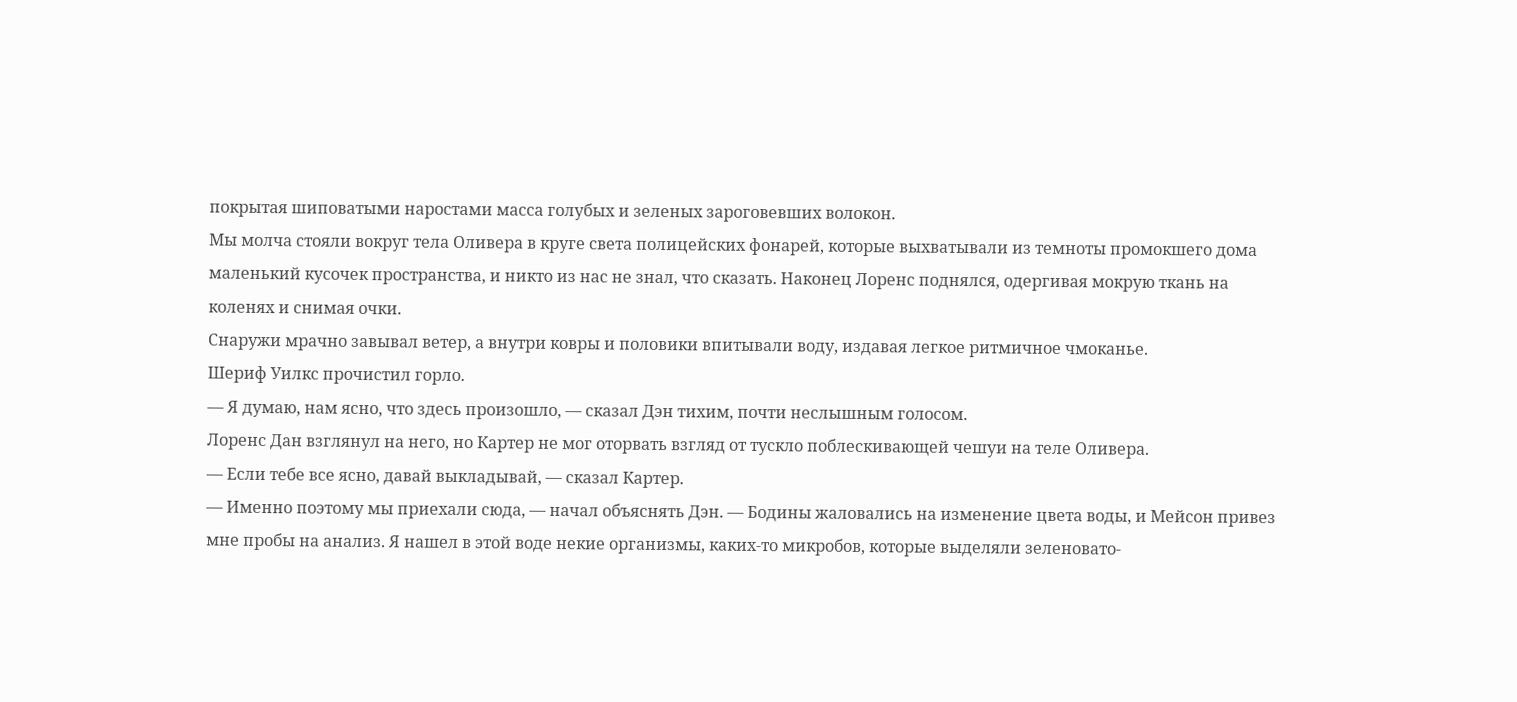покрытая шиповатыми наростами масса голубых и зеленых зароговевших волокон.
Мы молча стояли вокруг тела Оливера в круге света полицейских фонарей, которые выхватывали из темноты промокшего дома маленький кусочек пространства, и никто из нас не знал, что сказать. Наконец Лоренс поднялся, одергивая мокрую ткань на коленях и снимая очки.
Снаружи мрачно завывал ветер, а внутри ковры и половики впитывали воду, издавая легкое ритмичное чмоканье.
Шериф Уилкс прочистил горло.
— Я думаю, нам ясно, что здесь произошло, — сказал Дэн тихим, почти неслышным голосом.
Лоренс Дан взглянул на него, но Картер не мог оторвать взгляд от тускло поблескивающей чешуи на теле Оливера.
— Если тебе все ясно, давай выкладывай, — сказал Картер.
— Именно поэтому мы приехали сюда, — начал объяснять Дэн. — Бодины жаловались на изменение цвета воды, и Мейсон привез мне пробы на анализ. Я нашел в этой воде некие организмы, каких-то микробов, которые выделяли зеленовато-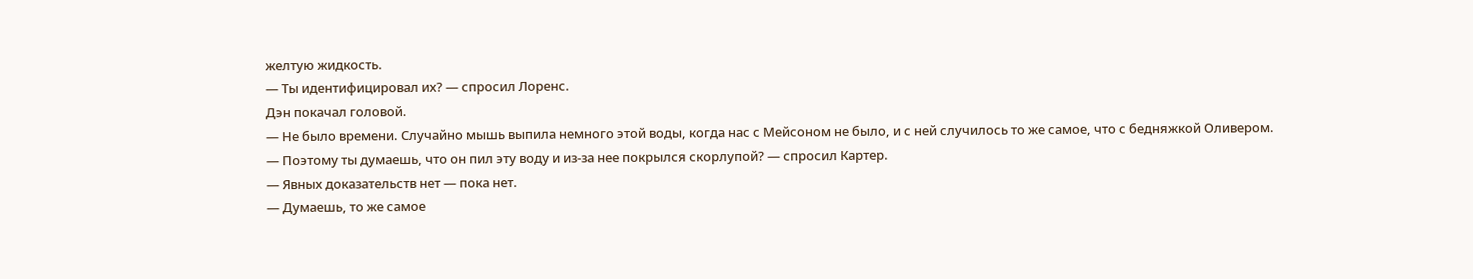желтую жидкость.
— Ты идентифицировал их? — спросил Лоренс.
Дэн покачал головой.
— Не было времени. Случайно мышь выпила немного этой воды, когда нас с Мейсоном не было, и с ней случилось то же самое, что с бедняжкой Оливером.
— Поэтому ты думаешь, что он пил эту воду и из-за нее покрылся скорлупой? — спросил Картер.
— Явных доказательств нет — пока нет.
— Думаешь, то же самое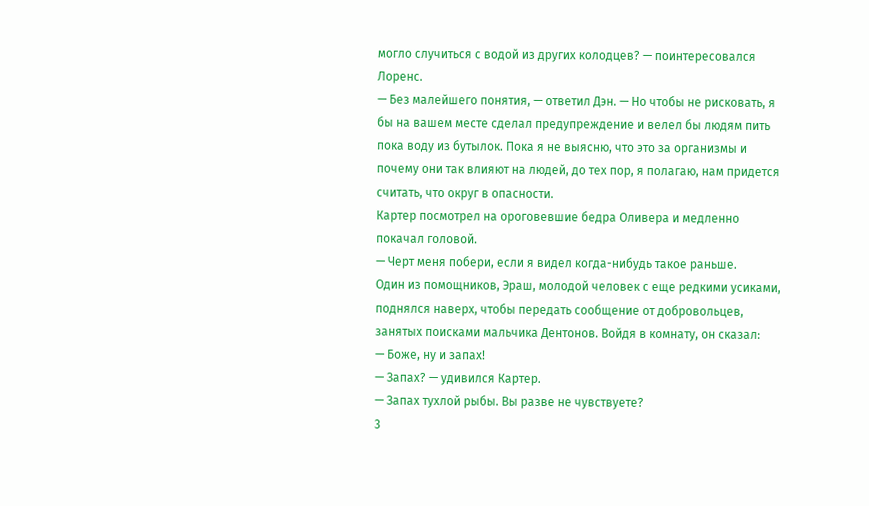могло случиться с водой из других колодцев? — поинтересовался Лоренс.
— Без малейшего понятия, — ответил Дэн. — Но чтобы не рисковать, я бы на вашем месте сделал предупреждение и велел бы людям пить пока воду из бутылок. Пока я не выясню, что это за организмы и почему они так влияют на людей, до тех пор, я полагаю, нам придется считать, что округ в опасности.
Картер посмотрел на ороговевшие бедра Оливера и медленно покачал головой.
— Черт меня побери, если я видел когда-нибудь такое раньше.
Один из помощников, Эраш, молодой человек с еще редкими усиками, поднялся наверх, чтобы передать сообщение от добровольцев, занятых поисками мальчика Дентонов. Войдя в комнату, он сказал:
— Боже, ну и запах!
— Запах? — удивился Картер.
— Запах тухлой рыбы. Вы разве не чувствуете?
3